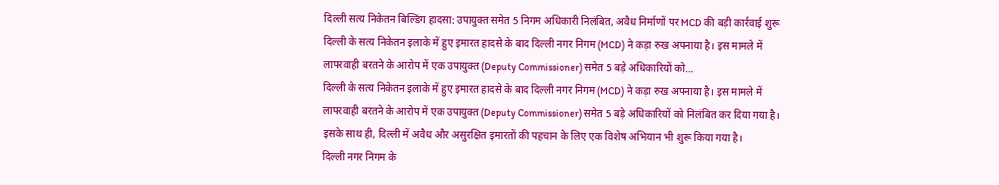दिल्ली सत्य निकेतन बिल्डिंग हादसा: उपायुक्त समेत 5 निगम अधिकारी निलंबित, अवैध निर्माणों पर MCD की बड़ी कार्रवाई शुरू
दिल्ली के सत्य निकेतन इलाके में हुए इमारत हादसे के बाद दिल्ली नगर निगम (MCD) ने कड़ा रुख अपनाया है। इस मामले में लापरवाही बरतने के आरोप में एक उपायुक्त (Deputy Commissioner) समेत 5 बड़े अधिकारियों को…
दिल्ली के सत्य निकेतन इलाके में हुए इमारत हादसे के बाद दिल्ली नगर निगम (MCD) ने कड़ा रुख अपनाया है। इस मामले में लापरवाही बरतने के आरोप में एक उपायुक्त (Deputy Commissioner) समेत 5 बड़े अधिकारियों को निलंबित कर दिया गया है। इसके साथ ही, दिल्ली में अवैध और असुरक्षित इमारतों की पहचान के लिए एक विशेष अभियान भी शुरू किया गया है।
दिल्ली नगर निगम के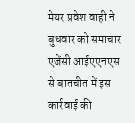मेयर प्रवेश वाही ने बुधवार को समाचार एजेंसी आईएएनएस से बातचीत में इस कार्रवाई की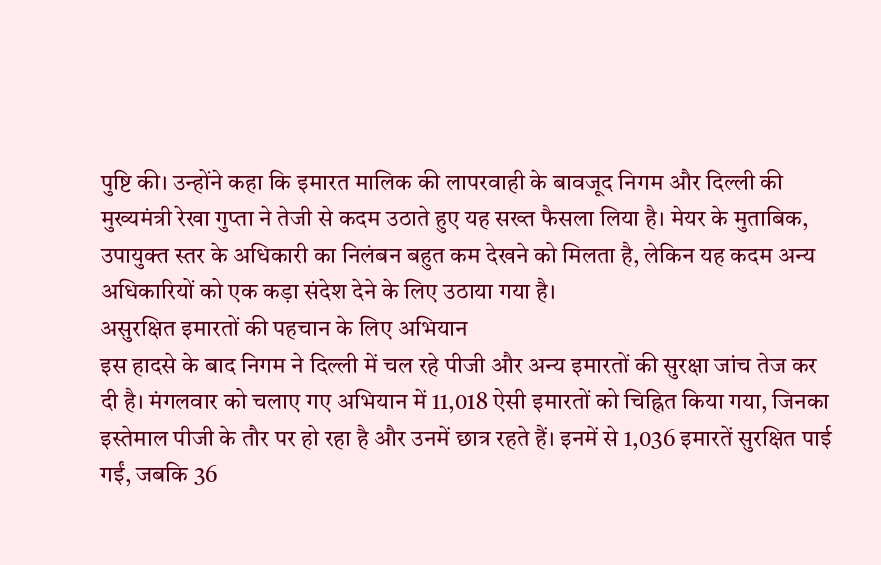पुष्टि की। उन्होंने कहा कि इमारत मालिक की लापरवाही के बावजूद निगम और दिल्ली की मुख्यमंत्री रेखा गुप्ता ने तेजी से कदम उठाते हुए यह सख्त फैसला लिया है। मेयर के मुताबिक, उपायुक्त स्तर के अधिकारी का निलंबन बहुत कम देखने को मिलता है, लेकिन यह कदम अन्य अधिकारियों को एक कड़ा संदेश देने के लिए उठाया गया है।
असुरक्षित इमारतों की पहचान के लिए अभियान
इस हादसे के बाद निगम ने दिल्ली में चल रहे पीजी और अन्य इमारतों की सुरक्षा जांच तेज कर दी है। मंगलवार को चलाए गए अभियान में 11,018 ऐसी इमारतों को चिह्नित किया गया, जिनका इस्तेमाल पीजी के तौर पर हो रहा है और उनमें छात्र रहते हैं। इनमें से 1,036 इमारतें सुरक्षित पाई गईं, जबकि 36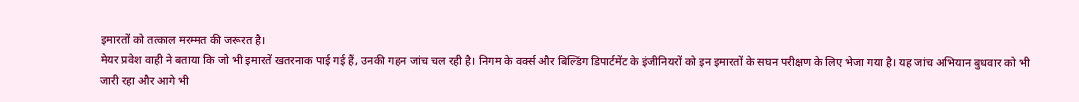इमारतों को तत्काल मरम्मत की जरूरत है।
मेयर प्रवेश वाही ने बताया कि जो भी इमारतें खतरनाक पाई गई हैं, उनकी गहन जांच चल रही है। निगम के वर्क्स और बिल्डिंग डिपार्टमेंट के इंजीनियरों को इन इमारतों के सघन परीक्षण के लिए भेजा गया है। यह जांच अभियान बुधवार को भी जारी रहा और आगे भी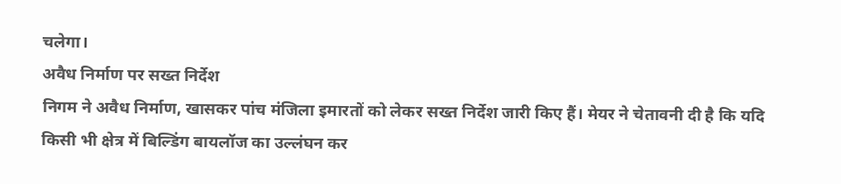चलेगा।
अवैध निर्माण पर सख्त निर्देश
निगम ने अवैध निर्माण, खासकर पांच मंजिला इमारतों को लेकर सख्त निर्देश जारी किए हैं। मेयर ने चेतावनी दी है कि यदि किसी भी क्षेत्र में बिल्डिंग बायलॉज का उल्लंघन कर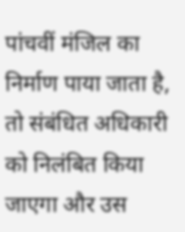पांचवीं मंजिल का निर्माण पाया जाता है, तो संबंधित अधिकारी को निलंबित किया जाएगा और उस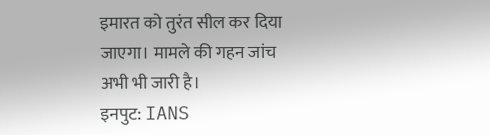इमारत को तुरंत सील कर दिया जाएगा। मामले की गहन जांच अभी भी जारी है।
इनपुट: IANS